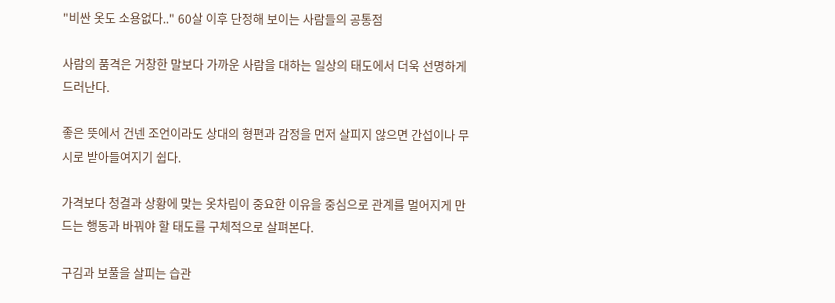"비싼 옷도 소용없다.." 60살 이후 단정해 보이는 사람들의 공통점

사람의 품격은 거창한 말보다 가까운 사람을 대하는 일상의 태도에서 더욱 선명하게 드러난다.

좋은 뜻에서 건넨 조언이라도 상대의 형편과 감정을 먼저 살피지 않으면 간섭이나 무시로 받아들여지기 쉽다.

가격보다 청결과 상황에 맞는 옷차림이 중요한 이유을 중심으로 관계를 멀어지게 만드는 행동과 바꿔야 할 태도를 구체적으로 살펴본다.

구김과 보풀을 살피는 습관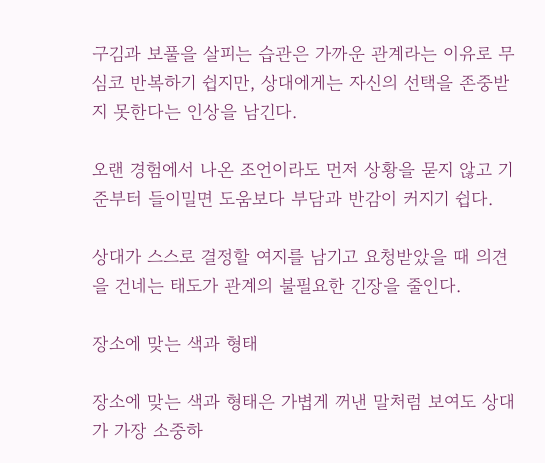구김과 보풀을 살피는 습관은 가까운 관계라는 이유로 무심코 반복하기 쉽지만, 상대에게는 자신의 선택을 존중받지 못한다는 인상을 남긴다.

오랜 경험에서 나온 조언이라도 먼저 상황을 묻지 않고 기준부터 들이밀면 도움보다 부담과 반감이 커지기 쉽다.

상대가 스스로 결정할 여지를 남기고 요청받았을 때 의견을 건네는 태도가 관계의 불필요한 긴장을 줄인다.

장소에 맞는 색과 형태

장소에 맞는 색과 형태은 가볍게 꺼낸 말처럼 보여도 상대가 가장 소중하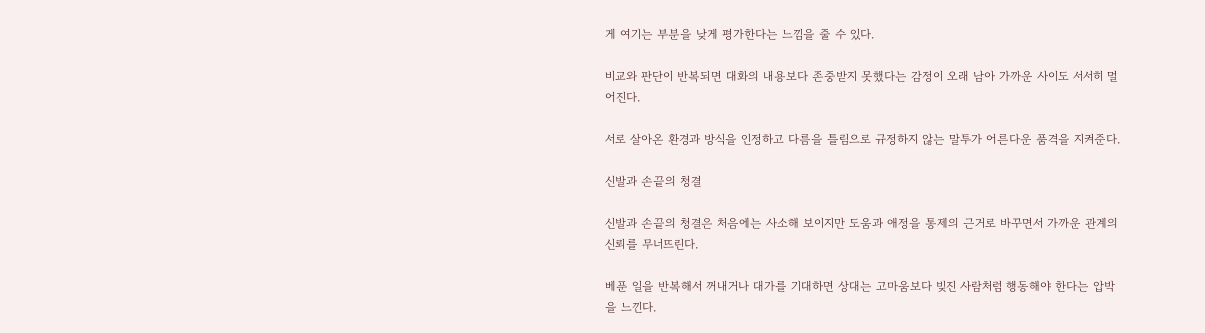게 여기는 부분을 낮게 평가한다는 느낌을 줄 수 있다.

비교와 판단이 반복되면 대화의 내용보다 존중받지 못했다는 감정이 오래 남아 가까운 사이도 서서히 멀어진다.

서로 살아온 환경과 방식을 인정하고 다름을 틀림으로 규정하지 않는 말투가 어른다운 품격을 지켜준다.

신발과 손끝의 청결

신발과 손끝의 청결은 처음에는 사소해 보이지만 도움과 애정을 통제의 근거로 바꾸면서 가까운 관계의 신뢰를 무너뜨린다.

베푼 일을 반복해서 꺼내거나 대가를 기대하면 상대는 고마움보다 빚진 사람처럼 행동해야 한다는 압박을 느낀다.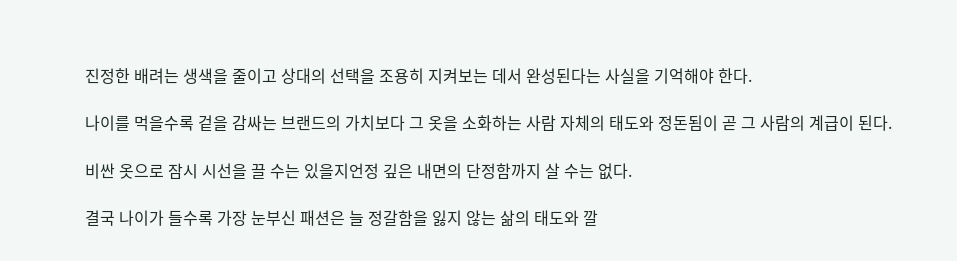진정한 배려는 생색을 줄이고 상대의 선택을 조용히 지켜보는 데서 완성된다는 사실을 기억해야 한다.

나이를 먹을수록 겉을 감싸는 브랜드의 가치보다 그 옷을 소화하는 사람 자체의 태도와 정돈됨이 곧 그 사람의 계급이 된다.

비싼 옷으로 잠시 시선을 끌 수는 있을지언정 깊은 내면의 단정함까지 살 수는 없다.

결국 나이가 들수록 가장 눈부신 패션은 늘 정갈함을 잃지 않는 삶의 태도와 깔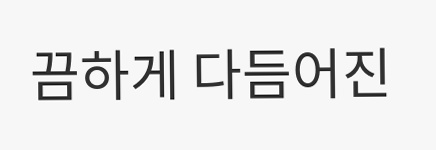끔하게 다듬어진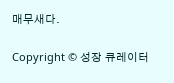매무새다.

Copyright © 성장 큐레이터